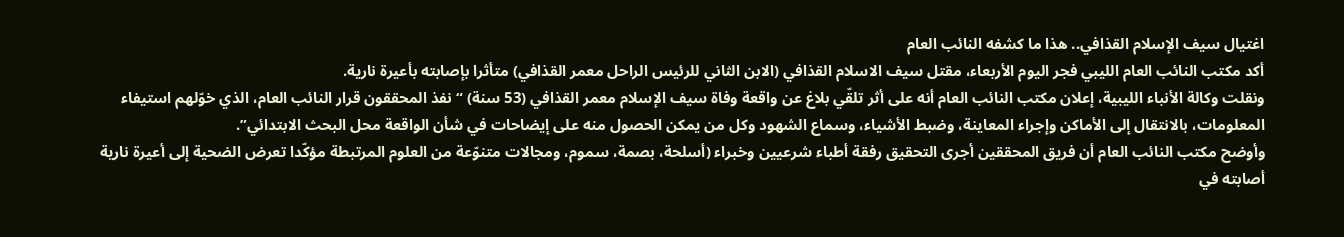اغتيال سيف الإسلام القذافي.. هذا ما كشفه النائب العام
أكد مكتب النائب العام الليبي فجر اليوم الأربعاء، مقتل سيف الاسلام القذافي (الابن الثاني للرئيس الراحل معمر القذافي) متأثرا بإصابته بأعيرة نارية.
ونقلت وكالة الأنباء الليبية، إعلان مكتب النائب العام أنه على أثر تلقّي بلاغ عن واقعة وفاة سيف الإسلام معمر القذافي (53 سنة) “نفذ المحققون قرار النائب العام، الذي خوّلهم استيفاء المعلومات، بالانتقال إلى الأماكن وإجراء المعاينة، وضبط الأشياء، وسماع الشهود وكل من يمكن الحصول منه على إيضاحات في شأن الواقعة محل البحث الابتدائي”.
وأوضح مكتب النائب العام أن فريق المحققين أجرى التحقيق رفقة أطباء شرعيين وخبراء (أسلحة، بصمة، سموم، ومجالات متنوّعة من العلوم المرتبطة مؤكّدا تعرض الضحية إلى أعيرة نارية أصابته في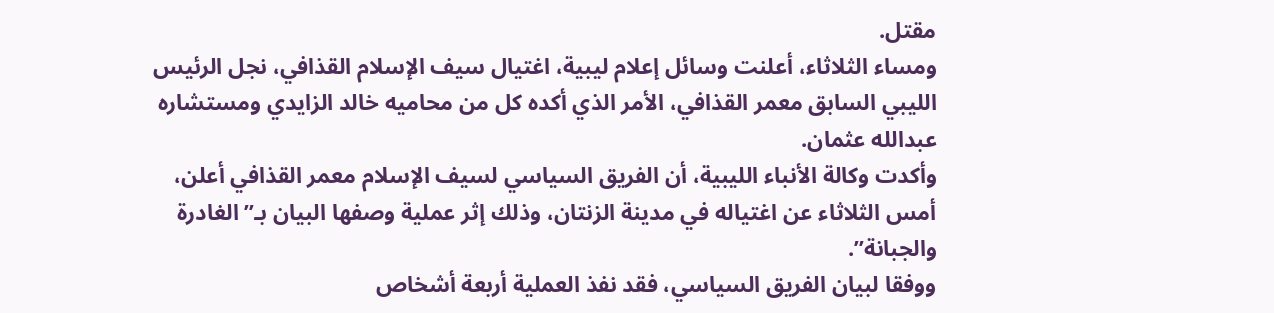مقتل.
ومساء الثلاثاء، أعلنت وسائل إعلام ليبية، اغتيال سيف الإسلام القذافي، نجل الرئيس الليبي السابق معمر القذافي، الأمر الذي أكده كل من محاميه خالد الزايدي ومستشاره عبدالله عثمان.
وأكدت وكالة الأنباء الليبية، أن الفريق السياسي لسيف الإسلام معمر القذافي أعلن، أمس الثلاثاء عن اغتياله في مدينة الزنتان، وذلك إثر عملية وصفها البيان بـ”الغادرة والجبانة”.
ووفقا لبيان الفريق السياسي، فقد نفذ العملية أربعة أشخاص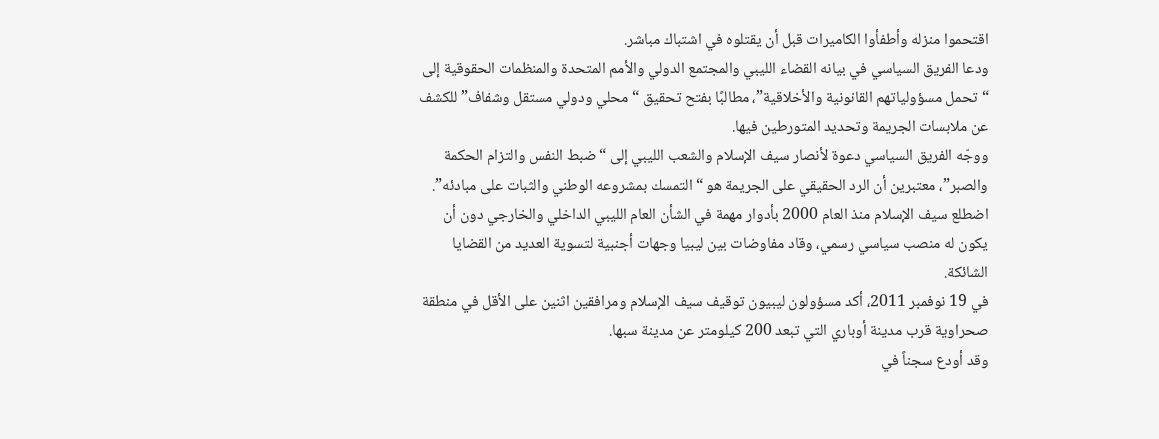اقتحموا منزله وأطفأوا الكاميرات قبل أن يقتلوه في اشتباك مباشر.
ودعا الفريق السياسي في بيانه القضاء الليبي والمجتمع الدولي والأمم المتحدة والمنظمات الحقوقية إلى “تحمل مسؤولياتهم القانونية والأخلاقية”، مطالبًا بفتح تحقيق “محلي ودولي مستقل وشفاف” للكشف عن ملابسات الجريمة وتحديد المتورطين فيها.
ووجّه الفريق السياسي دعوة لأنصار سيف الإسلام والشعب الليبي إلى “ضبط النفس والتزام الحكمة والصبر”، معتبرين أن الرد الحقيقي على الجريمة هو “التمسك بمشروعه الوطني والثبات على مبادئه”.
اضطلع سيف الإسلام منذ العام 2000 بأدوار مهمة في الشأن العام الليبي الداخلي والخارجي دون أن يكون له منصب سياسي رسمي، وقاد مفاوضات بين ليبيا وجهات أجنبية لتسوية العديد من القضايا الشائكة.
في 19 نوفمبر 2011، أكد مسؤولون ليبيون توقيف سيف الإسلام ومرافقين اثنين على الأقل في منطقة صحراوية قرب مدينة أوباري التي تبعد 200 كيلومتر عن مدينة سبها.
وقد أودع سجناً في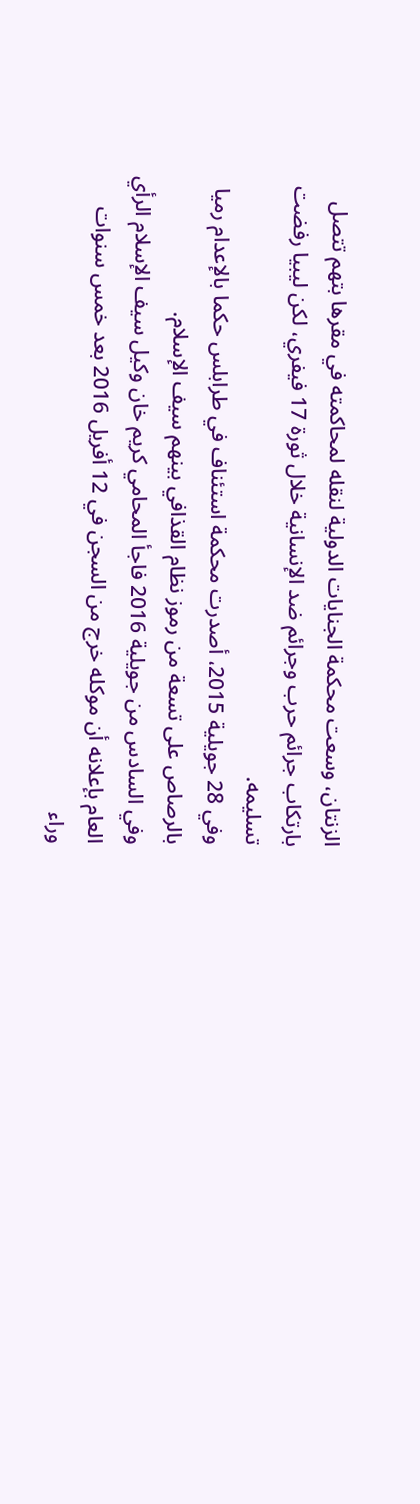الزنتان، وسعت محكمة الجنايات الدولية لنقله لمحاكمته في مقرها بتهم تتصل بارتكاب جرائم حرب وجرائم ضد الإنسانية خلال ثورة 17 فيفري، لكن ليبيا رفضت تسليمه.
وفي 28 جويلية 2015، أصدرت محكمة استئناف في طرابلس حكما بالإعدام رميا بالرصاص على تسعة من رموز نظام القذافي بينهم سيف الإسلام.
وفي السادس من جويلية 2016 فاجأ المحامي كريم خان وكيل سيف الإسلام الرأي العام بإعلانه أن موكله خرج من السجن في 12 أفريل 2016 بعد خمس سنوات وراء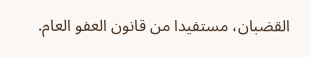القضبان، مستفيدا من قانون العفو العام.